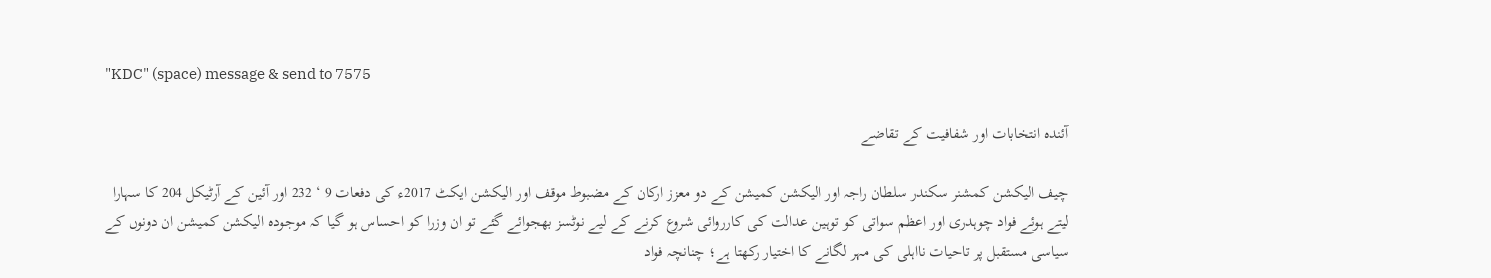"KDC" (space) message & send to 7575

آئندہ انتخابات اور شفافیت کے تقاضے

چیف الیکشن کمشنر سکندر سلطان راجہ اور الیکشن کمیشن کے دو معزز ارکان کے مضبوط موقف اور الیکشن ایکٹ 2017ء کی دفعات 9 ‘ 232 اور آئین کے آرٹیکل 204 کا سہارا لیتے ہوئے فواد چوہدری اور اعظم سواتی کو توہین عدالت کی کارروائی شروع کرنے کے لیے نوٹسز بھجوائے گئے تو ان وزرا کو احساس ہو گیا کہ موجودہ الیکشن کمیشن ان دونوں کے سیاسی مستقبل پر تاحیات نااہلی کی مہر لگانے کا اختیار رکھتا ہے؛ چنانچہ فواد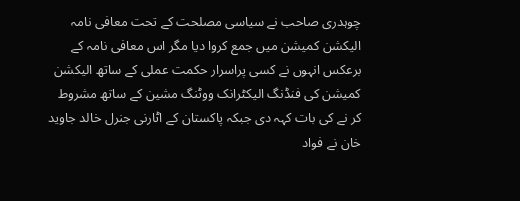چوہدری صاحب نے سیاسی مصلحت کے تحت معافی نامہ الیکشن کمیشن میں جمع کروا دیا مگر اس معافی نامہ کے برعکس انہوں نے کسی پراسرار حکمت عملی کے ساتھ الیکشن کمیشن کی فنڈنگ الیکٹرانک ووٹنگ مشین کے ساتھ مشروط کر نے کی بات کہہ دی جبکہ پاکستان کے اٹارنی جنرل خالد جاوید خان نے فواد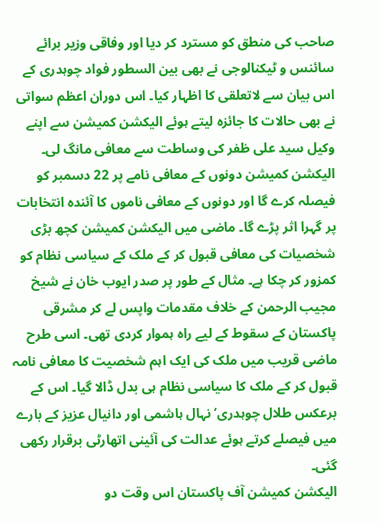صاحب کی منطق کو مسترد کر دیا اور وفاقی وزیر برائے سائنس و ٹیکنالوجی نے بھی بین السطور فواد چوہدری کے اس بیان سے لاتعلقی کا اظہار کیا۔ اس دوران اعظم سواتی نے بھی حالات کا جائزہ لیتے ہوئے الیکشن کمیشن سے اپنے وکیل سید علی ظفر کی وساطت سے معافی مانگ لی۔ الیکشن کمیشن دونوں کے معافی نامے پر 22 دسمبر کو فیصلہ کرے گا اور دونوں کے معافی ناموں کا آئندہ انتخابات پر گہرا اثر پڑے گا۔ ماضی میں الیکشن کمیشن کچھ بڑی شخصیات کی معافی قبول کر کے ملک کے سیاسی نظام کو کمزور کر چکا ہے۔ مثال کے طور پر صدر ایوب خان نے شیخ مجیب الرحمن کے خلاف مقدمات واپس لے کر مشرقی پاکستان کے سقوط کے لیے راہ ہموار کردی تھی۔ اسی طرح ماضی قریب میں ملک کی ایک اہم شخصیت کا معافی نامہ قبول کر کے ملک کا سیاسی نظام ہی بدل ڈالا گیا۔ اس کے برعکس طلال چوہدری‘ نہال ہاشمی اور دانیال عزیز کے بارے میں فیصلے کرتے ہوئے عدالت کی آئینی اتھارٹی برقرار رکھی گئی۔
الیکشن کمیشن آف پاکستان اس وقت دو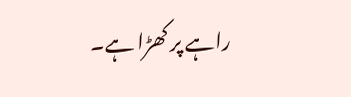راہے پر کھڑا ہے۔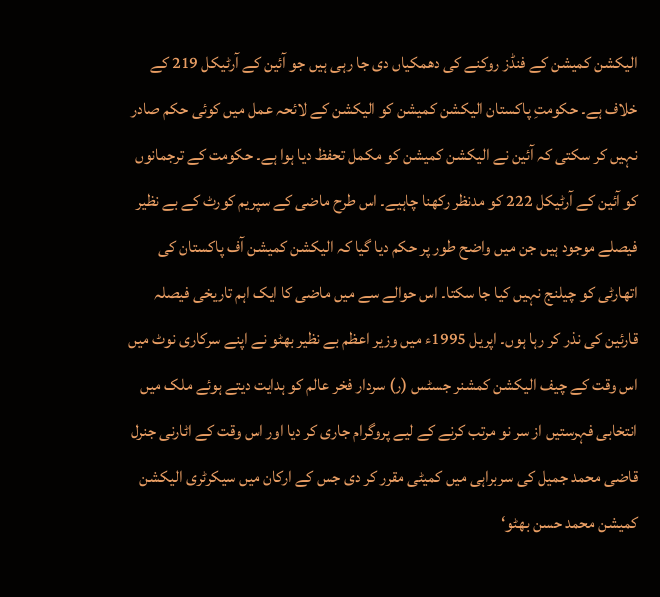الیکشن کمیشن کے فنڈز روکنے کی دھمکیاں دی جا رہی ہیں جو آئین کے آرٹیکل 219 کے خلاف ہے۔ حکومتِ پاکستان الیکشن کمیشن کو الیکشن کے لائحہ عمل میں کوئی حکم صادر نہیں کر سکتی کہ آئین نے الیکشن کمیشن کو مکمل تحفظ دیا ہوا ہے۔ حکومت کے ترجمانوں کو آئین کے آرٹیکل 222 کو مدنظر رکھنا چاہیے۔ اس طرح ماضی کے سپریم کورٹ کے بے نظیر فیصلے موجود ہیں جن میں واضح طور پر حکم دیا گیا کہ الیکشن کمیشن آف پاکستان کی اتھارٹی کو چیلنج نہیں کیا جا سکتا۔ اس حوالے سے میں ماضی کا ایک اہم تاریخی فیصلہ قارئین کی نذر کر رہا ہوں۔ اپریل 1995ء میں وزیر اعظم بے نظیر بھٹو نے اپنے سرکاری نوٹ میں اس وقت کے چیف الیکشن کمشنر جسٹس (ر) سردار فخر عالم کو ہدایت دیتے ہوئے ملک میں انتخابی فہرستیں از سر نو مرتب کرنے کے لیے پروگرام جاری کر دیا اور اس وقت کے اٹارنی جنرل قاضی محمد جمیل کی سربراہی میں کمیٹی مقرر کر دی جس کے ارکان میں سیکرٹری الیکشن کمیشن محمد حسن بھٹو‘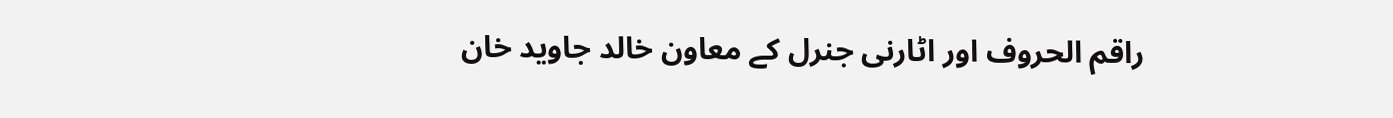راقم الحروف اور اٹارنی جنرل کے معاون خالد جاوید خان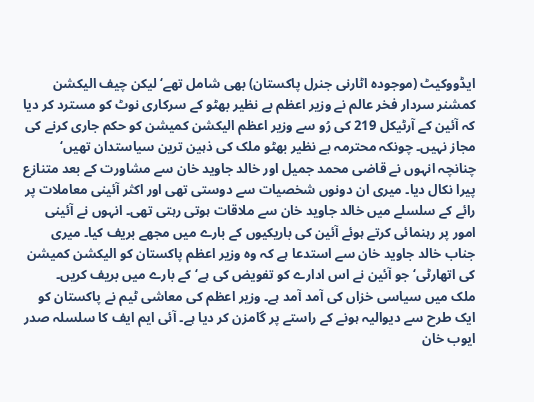ایڈووکیٹ (موجودہ اٹارنی جنرل پاکستان) بھی شامل تھے‘ لیکن چیف الیکشن کمشنر سردار فخر عالم نے وزیر اعظم بے نظیر بھٹو کے سرکاری نوٹ کو مسترد کر دیا کہ آئین کے آرٹیکل 219 کی رُو سے وزیر اعظم الیکشن کمیشن کو حکم جاری کرنے کی مجاز نہیں۔ چونکہ محترمہ بے نظیر بھٹو ملک کی ذہین ترین سیاستدان تھیں‘ چنانچہ انہوں نے قاضی محمد جمیل اور خالد جاوید خان سے مشاورت کے بعد متنازع پیرا نکال دیا۔ میری ان دونوں شخصیات سے دوستی تھی اور اکثر آئینی معاملات پر رائے کے سلسلے میں خالد جاوید خان سے ملاقات ہوتی رہتی تھی۔ انہوں نے آئینی امور پر رہنمائی کرتے ہوئے آئین کی باریکیوں کے بارے میں مجھے بریف کیا۔ میری جناب خالد جاوید خان سے استدعا ہے کہ وہ وزیر اعظم پاکستان کو الیکشن کمیشن کی اتھارٹی‘ جو آئین نے اس ادارے کو تفویض کی ہے‘ کے بارے میں بریف کریں۔
ملک میں سیاسی خزاں کی آمد آمد ہے۔ وزیر اعظم کی معاشی ٹیم نے پاکستان کو ایک طرح سے دیوالیہ ہونے کے راستے پر گامزن کر دیا ہے۔ آئی ایم ایف کا سلسلہ صدر ایوب خان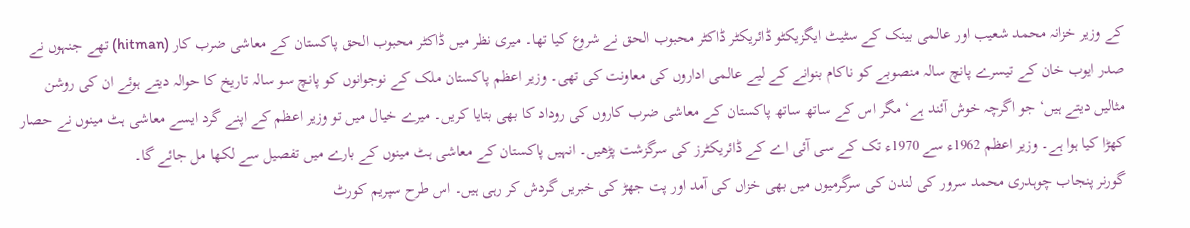کے وزیر خزانہ محمد شعیب اور عالمی بینک کے سٹیٹ ایگزیکٹو ڈائریکٹر ڈاکٹر محبوب الحق نے شروع کیا تھا۔ میری نظر میں ڈاکٹر محبوب الحق پاکستان کے معاشی ضرب کار (hitman) تھے جنہوں نے صدر ایوب خان کے تیسرے پانچ سالہ منصوبے کو ناکام بنوانے کے لیے عالمی اداروں کی معاونت کی تھی۔ وزیر اعظم پاکستان ملک کے نوجوانوں کو پانچ سو سالہ تاریخ کا حوالہ دیتے ہوئے ان کی روشن مثالیں دیتے ہیں‘ جو اگرچہ خوش آئند ہے‘ مگر اس کے ساتھ ساتھ پاکستان کے معاشی ضرب کاروں کی روداد کا بھی بتایا کریں۔ میرے خیال میں تو وزیر اعظم کے اپنے گرد ایسے معاشی ہٹ مینوں نے حصار کھڑا کیا ہوا ہے۔ وزیر اعظم 1962ء سے 1970ء تک کے سی آئی اے کے ڈائریکٹرز کی سرگزشت پڑھیں۔ انہیں پاکستان کے معاشی ہٹ مینوں کے بارے میں تفصیل سے لکھا مل جائے گا۔
گورنر پنجاب چوہدری محمد سرور کی لندن کی سرگرمیوں میں بھی خزاں کی آمد اور پت جھڑ کی خبریں گردش کر رہی ہیں۔ اس طرح سپریم کورٹ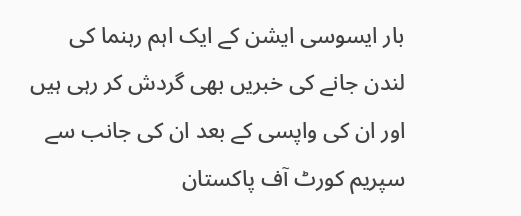بار ایسوسی ایشن کے ایک اہم رہنما کی لندن جانے کی خبریں بھی گردش کر رہی ہیں اور ان کی واپسی کے بعد ان کی جانب سے سپریم کورٹ آف پاکستان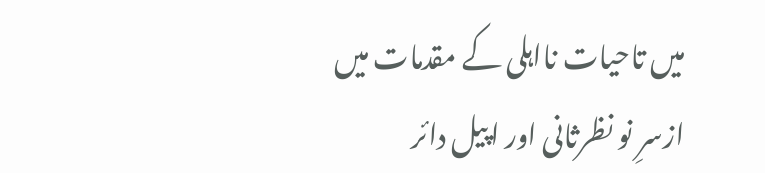میں تاحیات نااہلی کے مقدمات میں ازسرِ نو نظرثانی اور اپیل دائر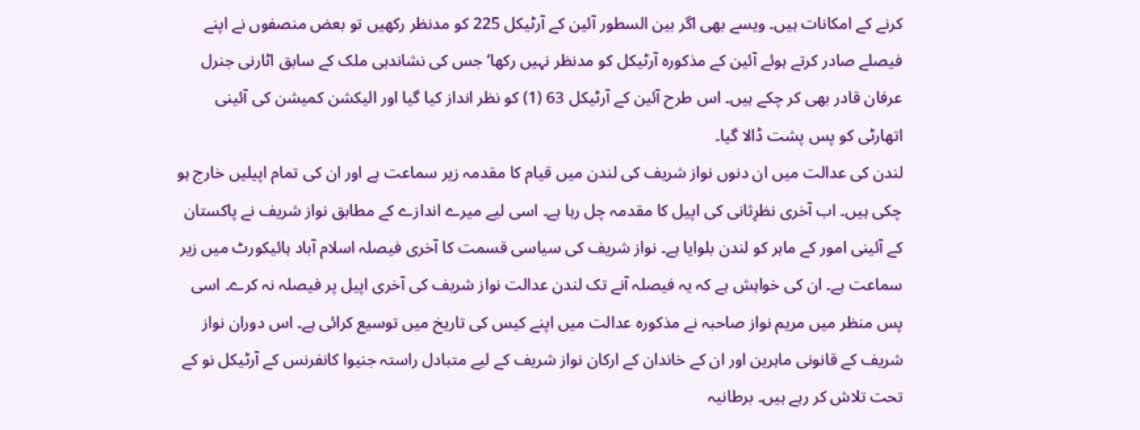کرنے کے امکانات ہیں۔ ویسے بھی اگر بین السطور آئین کے آرٹیکل 225 کو مدنظر رکھیں تو بعض منصفوں نے اپنے فیصلے صادر کرتے ہوئے آئین کے مذکورہ آرٹیکل کو مدنظر نہیں رکھا‘ جس کی نشاندہی ملک کے سابق اٹارنی جنرل عرفان قادر بھی کر چکے ہیں۔ اس طرح آئین کے آرٹیکل 63 (1) کو نظر انداز کیا گیا اور الیکشن کمیشن کی آئینی اتھارٹی کو پس پشت ڈالا گیا۔
لندن کی عدالت میں ان دنوں نواز شریف کی لندن میں قیام کا مقدمہ زیر سماعت ہے اور ان کی تمام اپیلیں خارج ہو چکی ہیں۔ اب آخری نظرِثانی کی اپیل کا مقدمہ چل رہا ہے۔ اسی لیے میرے اندازے کے مطابق نواز شریف نے پاکستان کے آئینی امور کے ماہر کو لندن بلوایا ہے۔ نواز شریف کی سیاسی قسمت کا آخری فیصلہ اسلام آباد ہائیکورٹ میں زیر سماعت ہے۔ ان کی خواہش ہے کہ یہ فیصلہ آنے تک لندن عدالت نواز شریف کی آخری اپیل پر فیصلہ نہ کرے۔ اسی پس منظر میں مریم نواز صاحبہ نے مذکورہ عدالت میں اپنے کیس کی تاریخ میں توسیع کرائی ہے۔ اس دوران نواز شریف کے قانونی ماہرین اور ان کے خاندان کے ارکان نواز شریف کے لیے متبادل راستہ جنیوا کانفرنس کے آرٹیکل نو کے تحت تلاش کر رہے ہیں۔ برطانیہ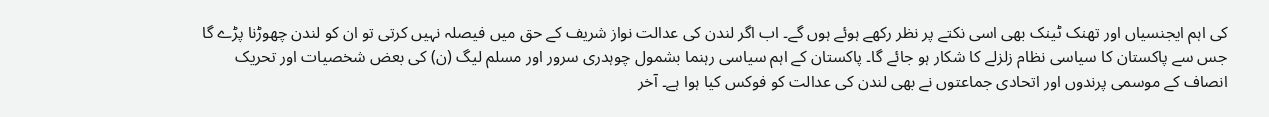کی اہم ایجنسیاں اور تھنک ٹینک بھی اسی نکتے پر نظر رکھے ہوئے ہوں گے۔ اب اگر لندن کی عدالت نواز شریف کے حق میں فیصلہ نہیں کرتی تو ان کو لندن چھوڑنا پڑے گا جس سے پاکستان کا سیاسی نظام زلزلے کا شکار ہو جائے گا۔ پاکستان کے اہم سیاسی رہنما بشمول چوہدری سرور اور مسلم لیگ (ن) کی بعض شخصیات اور تحریک انصاف کے موسمی پرندوں اور اتحادی جماعتوں نے بھی لندن کی عدالت کو فوکس کیا ہوا ہے۔ آخر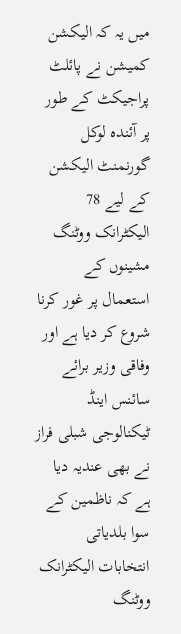میں یہ کہ الیکشن کمیشن نے پائلٹ پراجیکٹ کے طور پر آئندہ لوکل گورنمنٹ الیکشن کے لیے 78 الیکٹرانک ووٹنگ مشینوں کے استعمال پر غور کرنا شروع کر دیا ہے اور وفاقی وزیر برائے سائنس اینڈ ٹیکنالوجی شبلی فراز نے بھی عندیہ دیا ہے کہ ناظمین کے سوا بلدیاتی انتخابات الیکٹرانک ووٹنگ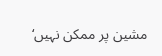مشین پر ممکن نہیں‘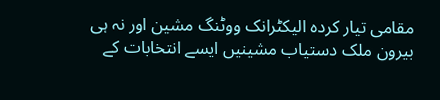مقامی تیار کردہ الیکٹرانک ووٹنگ مشین اور نہ ہی بیرون ملک دستیاب مشینیں ایسے انتخابات کے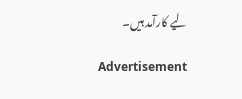لیے کارآمد ہیں۔

Advertisement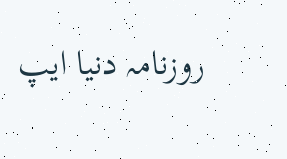روزنامہ دنیا ایپ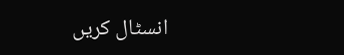انسٹال کریں